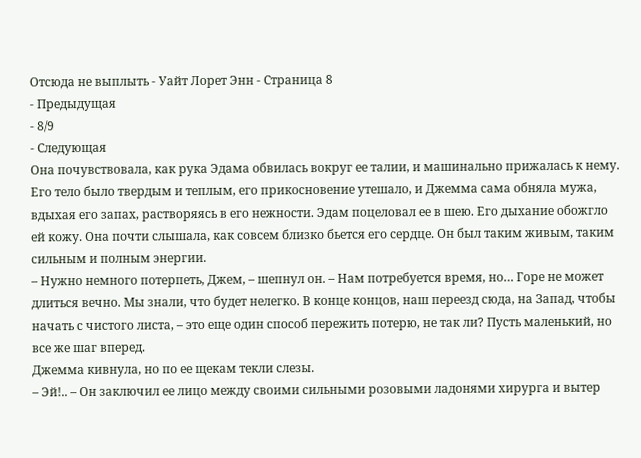Отсюда не выплыть - Уайт Лорет Энн - Страница 8
- Предыдущая
- 8/9
- Следующая
Она почувствовала, как рука Эдама обвилась вокруг ее талии, и машинально прижалась к нему. Его тело было твердым и теплым, его прикосновение утешало, и Джемма сама обняла мужа, вдыхая его запах, растворяясь в его нежности. Эдам поцеловал ее в шею. Его дыхание обожгло ей кожу. Она почти слышала, как совсем близко бьется его сердце. Он был таким живым, таким сильным и полным энергии.
– Нужно немного потерпеть, Джем, – шепнул он. – Нам потребуется время, но… Горе не может длиться вечно. Мы знали, что будет нелегко. В конце концов, наш переезд сюда, на Запад, чтобы начать с чистого листа, – это еще один способ пережить потерю, не так ли? Пусть маленький, но все же шаг вперед.
Джемма кивнула, но по ее щекам текли слезы.
– Эй!.. – Он заключил ее лицо между своими сильными розовыми ладонями хирурга и вытер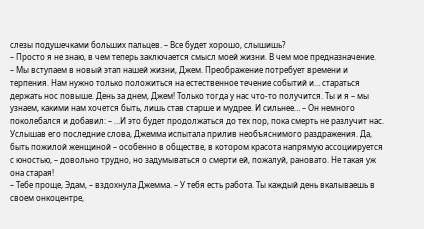слезы подушечками больших пальцев. – Все будет хорошо, слышишь?
– Просто я не знаю, в чем теперь заключается смысл моей жизни. В чем мое предназначение.
– Мы вступаем в новый этап нашей жизни, Джем. Преображение потребует времени и терпения. Нам нужно только положиться на естественное течение событий и… стараться держать нос повыше. День за днем, Джем! Только тогда у нас что-то получится. Ты и я – мы узнаем, какими нам хочется быть, лишь став старше и мудрее. И сильнее… – Он немного поколебался и добавил: – …И это будет продолжаться до тех пор, пока смерть не разлучит нас.
Услышав его последние слова, Джемма испытала прилив необъяснимого раздражения. Да, быть пожилой женщиной – особенно в обществе, в котором красота напрямую ассоциируется с юностью, – довольно трудно, но задумываться о смерти ей, пожалуй, рановато. Не такая уж она старая!
– Тебе проще, Эдам, – вздохнула Джемма. – У тебя есть работа. Ты каждый день вкалываешь в своем онкоцентре,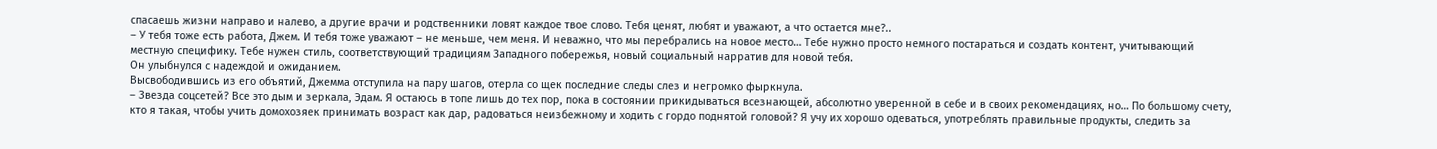спасаешь жизни направо и налево, а другие врачи и родственники ловят каждое твое слово. Тебя ценят, любят и уважают, а что остается мне?..
– У тебя тоже есть работа, Джем. И тебя тоже уважают – не меньше, чем меня. И неважно, что мы перебрались на новое место… Тебе нужно просто немного постараться и создать контент, учитывающий местную специфику. Тебе нужен стиль, соответствующий традициям Западного побережья, новый социальный нарратив для новой тебя.
Он улыбнулся с надеждой и ожиданием.
Высвободившись из его объятий, Джемма отступила на пару шагов, отерла со щек последние следы слез и негромко фыркнула.
– Звезда соцсетей? Все это дым и зеркала, Эдам. Я остаюсь в топе лишь до тех пор, пока в состоянии прикидываться всезнающей, абсолютно уверенной в себе и в своих рекомендациях, но… По большому счету, кто я такая, чтобы учить домохозяек принимать возраст как дар, радоваться неизбежному и ходить с гордо поднятой головой? Я учу их хорошо одеваться, употреблять правильные продукты, следить за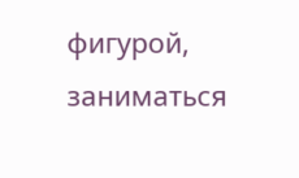фигурой, заниматься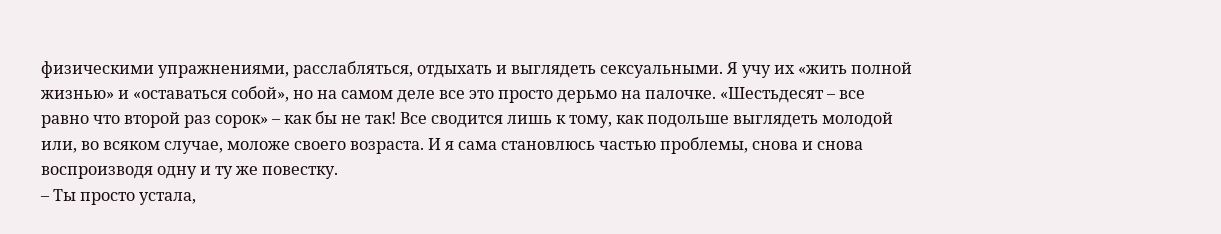физическими упражнениями, расслабляться, отдыхать и выглядеть сексуальными. Я учу их «жить полной жизнью» и «оставаться собой», но на самом деле все это просто дерьмо на палочке. «Шестьдесят – все равно что второй раз сорок» – как бы не так! Все сводится лишь к тому, как подольше выглядеть молодой или, во всяком случае, моложе своего возраста. И я сама становлюсь частью проблемы, снова и снова воспроизводя одну и ту же повестку.
– Ты просто устала,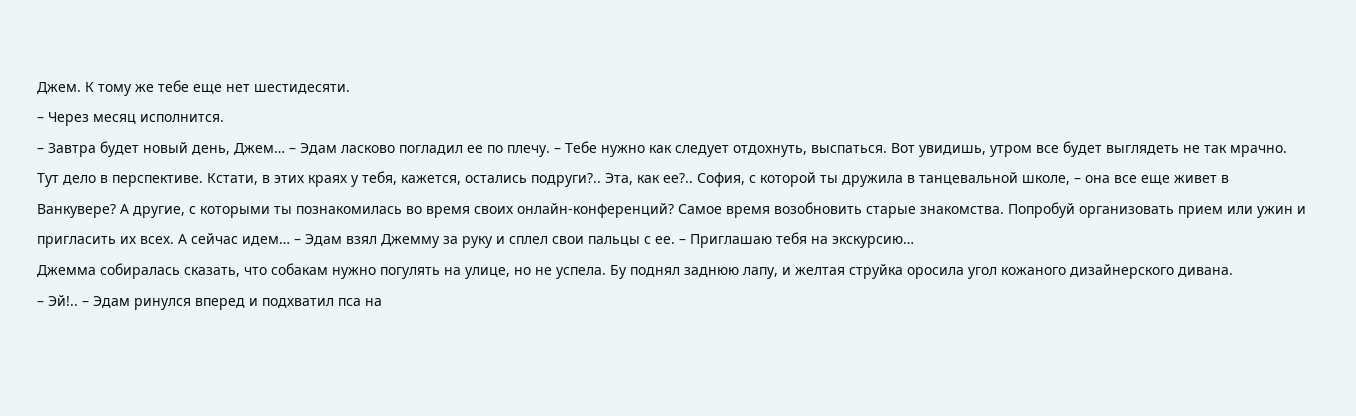Джем. К тому же тебе еще нет шестидесяти.
– Через месяц исполнится.
– Завтра будет новый день, Джем… – Эдам ласково погладил ее по плечу. – Тебе нужно как следует отдохнуть, выспаться. Вот увидишь, утром все будет выглядеть не так мрачно. Тут дело в перспективе. Кстати, в этих краях у тебя, кажется, остались подруги?.. Эта, как ее?.. София, с которой ты дружила в танцевальной школе, – она все еще живет в Ванкувере? А другие, с которыми ты познакомилась во время своих онлайн-конференций? Самое время возобновить старые знакомства. Попробуй организовать прием или ужин и пригласить их всех. А сейчас идем… – Эдам взял Джемму за руку и сплел свои пальцы с ее. – Приглашаю тебя на экскурсию…
Джемма собиралась сказать, что собакам нужно погулять на улице, но не успела. Бу поднял заднюю лапу, и желтая струйка оросила угол кожаного дизайнерского дивана.
– Эй!.. – Эдам ринулся вперед и подхватил пса на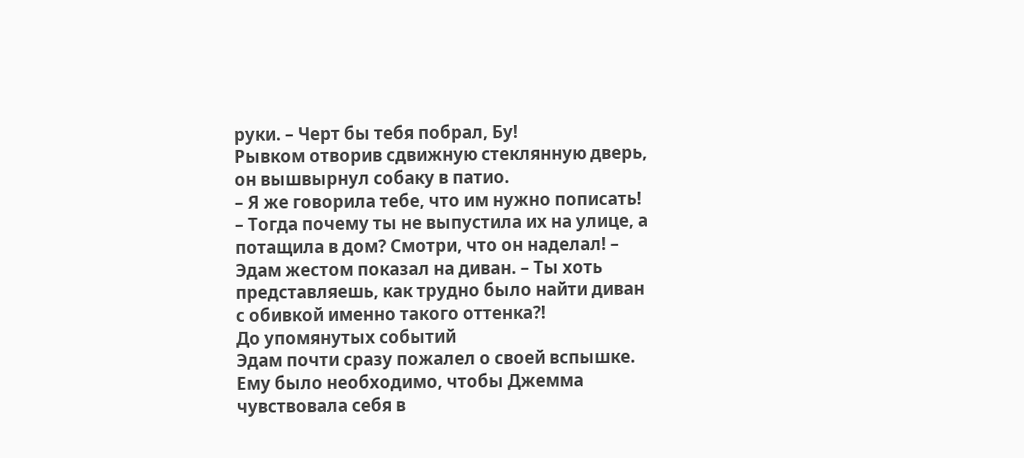руки. – Черт бы тебя побрал, Бу!
Рывком отворив сдвижную стеклянную дверь, он вышвырнул собаку в патио.
– Я же говорила тебе, что им нужно пописать!
– Тогда почему ты не выпустила их на улице, а потащила в дом? Смотри, что он наделал! – Эдам жестом показал на диван. – Ты хоть представляешь, как трудно было найти диван с обивкой именно такого оттенка?!
До упомянутых событий
Эдам почти сразу пожалел о своей вспышке. Ему было необходимо, чтобы Джемма чувствовала себя в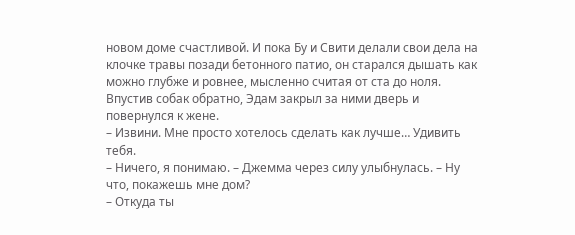новом доме счастливой. И пока Бу и Свити делали свои дела на клочке травы позади бетонного патио, он старался дышать как можно глубже и ровнее, мысленно считая от ста до ноля. Впустив собак обратно, Эдам закрыл за ними дверь и повернулся к жене.
– Извини. Мне просто хотелось сделать как лучше… Удивить тебя.
– Ничего, я понимаю. – Джемма через силу улыбнулась. – Ну что, покажешь мне дом?
– Откуда ты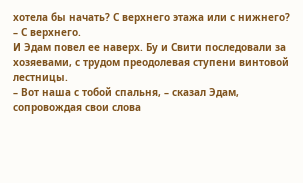хотела бы начать? С верхнего этажа или с нижнего?
– С верхнего.
И Эдам повел ее наверх. Бу и Свити последовали за хозяевами, с трудом преодолевая ступени винтовой лестницы.
– Вот наша с тобой спальня, – сказал Эдам, сопровождая свои слова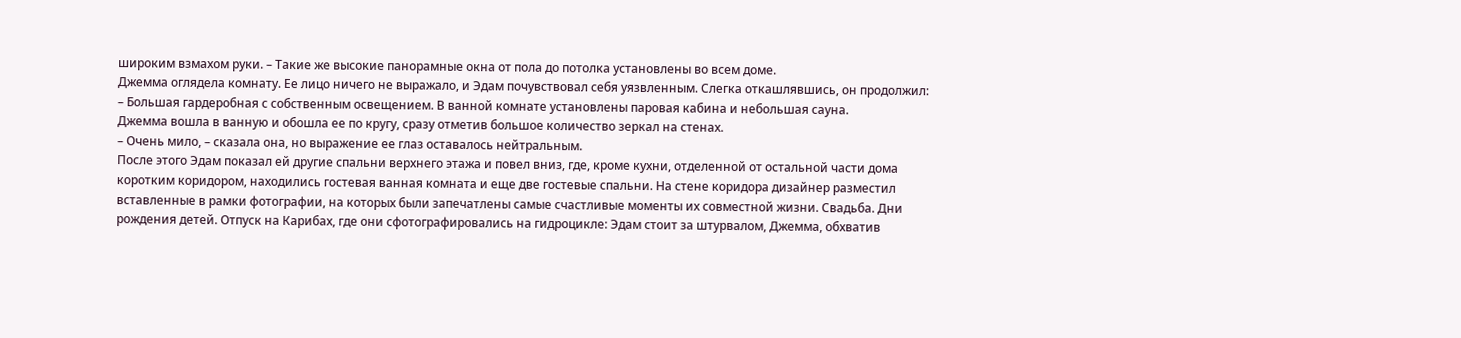широким взмахом руки. – Такие же высокие панорамные окна от пола до потолка установлены во всем доме.
Джемма оглядела комнату. Ее лицо ничего не выражало, и Эдам почувствовал себя уязвленным. Слегка откашлявшись, он продолжил:
– Большая гардеробная с собственным освещением. В ванной комнате установлены паровая кабина и небольшая сауна.
Джемма вошла в ванную и обошла ее по кругу, сразу отметив большое количество зеркал на стенах.
– Очень мило, – сказала она, но выражение ее глаз оставалось нейтральным.
После этого Эдам показал ей другие спальни верхнего этажа и повел вниз, где, кроме кухни, отделенной от остальной части дома коротким коридором, находились гостевая ванная комната и еще две гостевые спальни. На стене коридора дизайнер разместил вставленные в рамки фотографии, на которых были запечатлены самые счастливые моменты их совместной жизни. Свадьба. Дни рождения детей. Отпуск на Карибах, где они сфотографировались на гидроцикле: Эдам стоит за штурвалом, Джемма, обхватив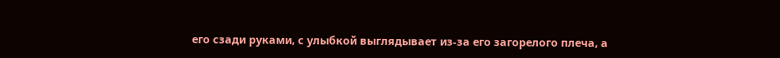его сзади руками, с улыбкой выглядывает из-за его загорелого плеча, а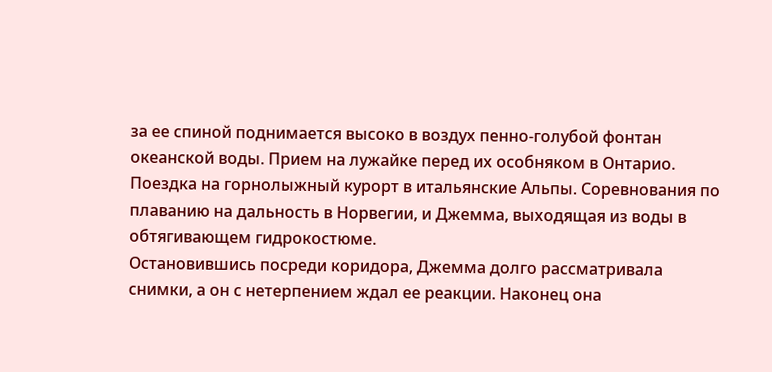за ее спиной поднимается высоко в воздух пенно-голубой фонтан океанской воды. Прием на лужайке перед их особняком в Онтарио. Поездка на горнолыжный курорт в итальянские Альпы. Соревнования по плаванию на дальность в Норвегии, и Джемма, выходящая из воды в обтягивающем гидрокостюме.
Остановившись посреди коридора, Джемма долго рассматривала снимки, а он с нетерпением ждал ее реакции. Наконец она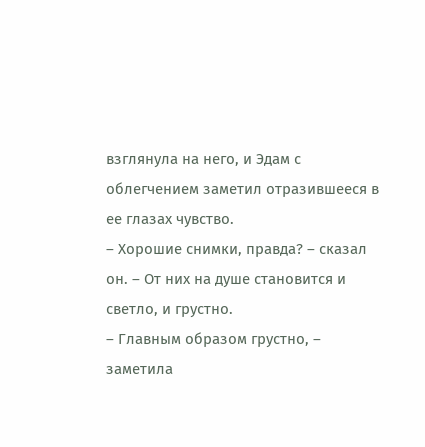взглянула на него, и Эдам с облегчением заметил отразившееся в ее глазах чувство.
– Хорошие снимки, правда? – сказал он. – От них на душе становится и светло, и грустно.
– Главным образом грустно, – заметила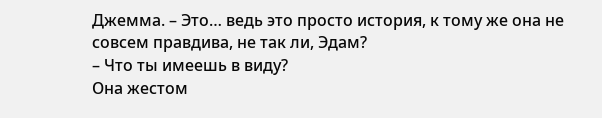Джемма. – Это… ведь это просто история, к тому же она не совсем правдива, не так ли, Эдам?
– Что ты имеешь в виду?
Она жестом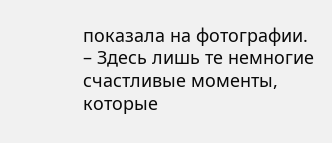показала на фотографии.
– Здесь лишь те немногие счастливые моменты, которые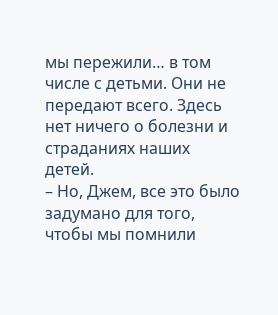мы пережили… в том числе с детьми. Они не передают всего. Здесь нет ничего о болезни и страданиях наших детей.
– Но, Джем, все это было задумано для того, чтобы мы помнили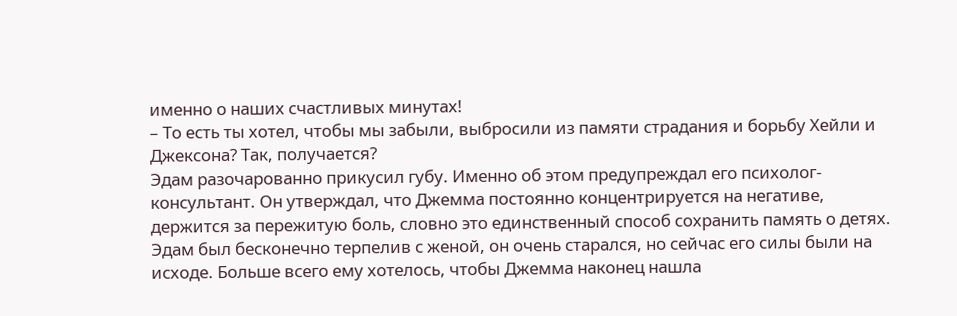именно о наших счастливых минутах!
– То есть ты хотел, чтобы мы забыли, выбросили из памяти страдания и борьбу Хейли и Джексона? Так, получается?
Эдам разочарованно прикусил губу. Именно об этом предупреждал его психолог-консультант. Он утверждал, что Джемма постоянно концентрируется на негативе, держится за пережитую боль, словно это единственный способ сохранить память о детях. Эдам был бесконечно терпелив с женой, он очень старался, но сейчас его силы были на исходе. Больше всего ему хотелось, чтобы Джемма наконец нашла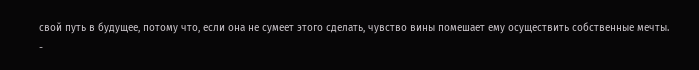свой путь в будущее, потому что, если она не сумеет этого сделать, чувство вины помешает ему осуществить собственные мечты.
-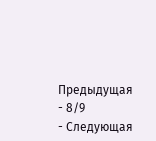Предыдущая
- 8/9
- Следующая